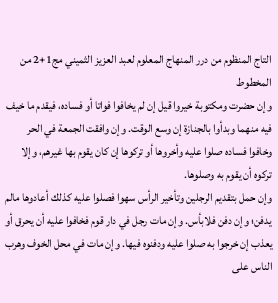التاج المنظوم من درر المنهاج المعلوم لعبد العزيز الثميني مج1+2 من المخطوط
وإن حضرت ومكتوبة خيروا قيل إن لم يخافوا فواتا أو فساده، فيقدم ما خيف فيه منهما وبدأوا بالجنازة إن وسع الوقت. وإن وافقت الجمعة في الحر وخافوا فساده صلوا عليه وأخروها أو تركوها إن كان يقوم بها غيرهم، وإلا تركوه أن يقوم به وصلوها.
وإن حمل بتقديم الرجلين وتأخير الرأس سهوا فصلوا عليه كذلك أعادوها مالم يدفن؛ وإن دفن فلابأس. وإن مات رجل في دار قوم فخافوا عليه أن يحرق أو يعذب إن خرجوا به صلوا عليه ودفنوه فيها. وإن مات في محل الخوف وهرب الناس على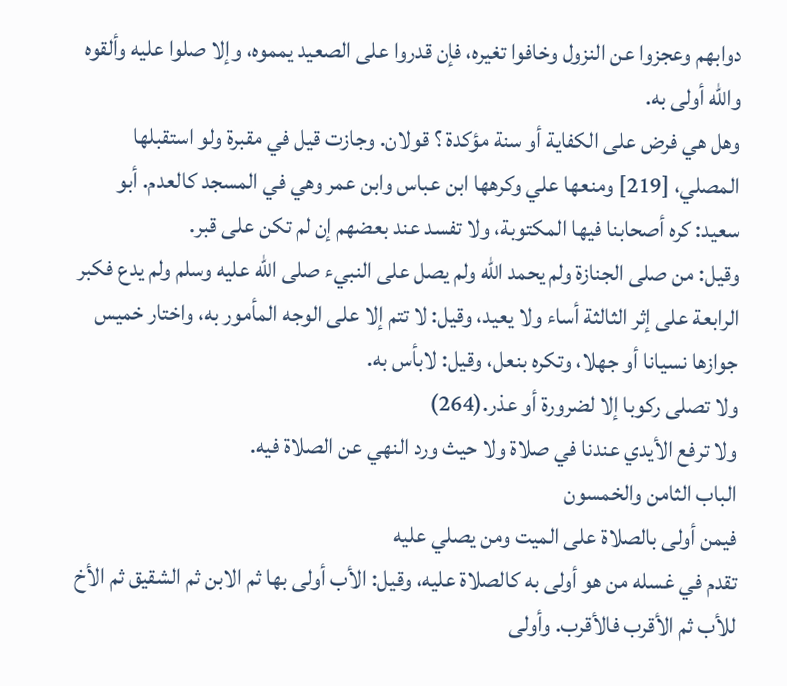دوابهم وعجزوا عن النزول وخافوا تغيره، فإن قدروا على الصعيد يمموه، وإلا صلوا عليه وألقوه والله أولى به.
وهل هي فرض على الكفاية أو سنة مؤكدة ؟ قولان. وجازت قيل في مقبرة ولو استقبلها المصلي، [219] ومنعها علي وكرهها ابن عباس وابن عمر وهي في المسجد كالعدم. أبو سعيد: كره أصحابنا فيها المكتوبة، ولا تفسد عند بعضهم إن لم تكن على قبر.
وقيل: من صلى الجنازة ولم يحمد الله ولم يصل على النبيء صلى الله عليه وسلم ولم يدع فكبر الرابعة على إثر الثالثة أساء ولا يعيد، وقيل: لا تتم إلا على الوجه المأمور به، واختار خميس جوازها نسيانا أو جهلا، وتكره بنعل، وقيل: لابأس به.
ولا تصلى ركوبا إلا لضرورة أو عذر.(264)
ولا ترفع الأيدي عندنا في صلاة ولا حيث ورد النهي عن الصلاة فيه.
الباب الثامن والخمسون
فيمن أولى بالصلاة على الميت ومن يصلي عليه
تقدم في غسله من هو أولى به كالصلاة عليه، وقيل: الأب أولى بها ثم الابن ثم الشقيق ثم الأخ للأب ثم الأقرب فالأقرب. وأولى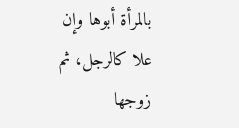بالمرأة أبوها وإن علا كالرجل، ثم زوجها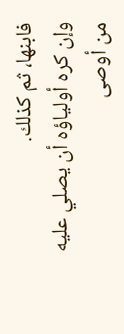فابنها، ثم كذلك.
وإن كره أولياؤه أن يصلي عليه من أوصى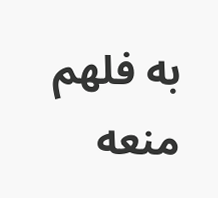به فلهم منعه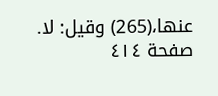عنها،(265) وقيل: لا.
صفحة ٤١٤